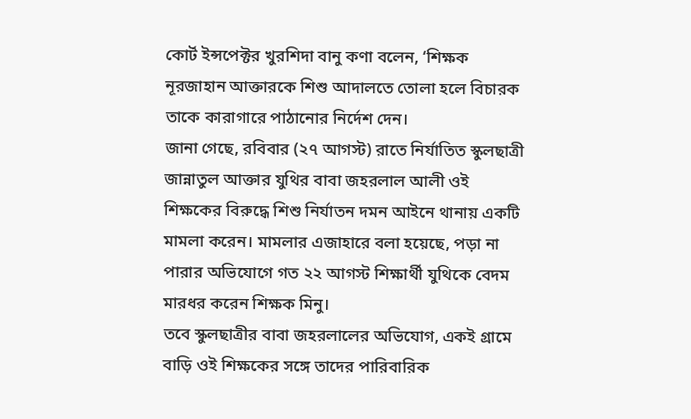কোর্ট ইন্সপেক্টর খুরশিদা বানু কণা বলেন, ‘শিক্ষক নূরজাহান আক্তারকে শিশু আদালতে তোলা হলে বিচারক তাকে কারাগারে পাঠানোর নির্দেশ দেন।
জানা গেছে, রবিবার (২৭ আগস্ট) রাতে নির্যাতিত স্কুলছাত্রী জান্নাতুল আক্তার যুথির বাবা জহরলাল আলী ওই শিক্ষকের বিরুদ্ধে শিশু নির্যাতন দমন আইনে থানায় একটি মামলা করেন। মামলার এজাহারে বলা হয়েছে, পড়া না পারার অভিযোগে গত ২২ আগস্ট শিক্ষার্থী যুথিকে বেদম মারধর করেন শিক্ষক মিনু।
তবে স্কুলছাত্রীর বাবা জহরলালের অভিযোগ, একই গ্রামে বাড়ি ওই শিক্ষকের সঙ্গে তাদের পারিবারিক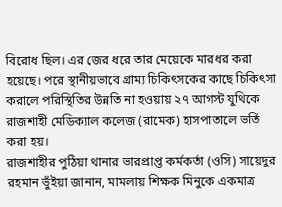বিরোধ ছিল। এর জের ধরে তার মেয়েকে মারধর করা হয়েছে। পরে স্থানীয়ভাবে গ্রাম্য চিকিৎসকের কাছে চিকিৎসা করালে পরিস্থিতির উন্নতি না হওয়ায় ২৭ আগস্ট যুথিকে রাজশাহী মেডিক্যাল কলেজ (রামেক) হাসপাতালে ভর্তি করা হয়।
রাজশাহীর পুঠিয়া থানার ভারপ্রাপ্ত কর্মকর্তা (ওসি) সায়েদুর রহমান ভুঁইয়া জানান, মামলায় শিক্ষক মিনুকে একমাত্র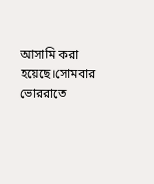আসামি করা হয়েছে।সোমবার ভোররাতে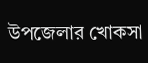উপজেলার খোকসা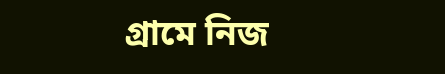গ্রামে নিজ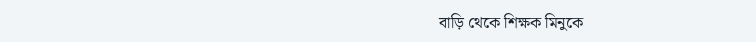বাড়ি থেকে শিক্ষক মিনুকে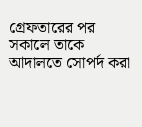গ্রেফতারের পর সকালে তাকে আদালতে সোপর্দ করা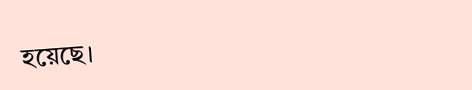হয়েছে।